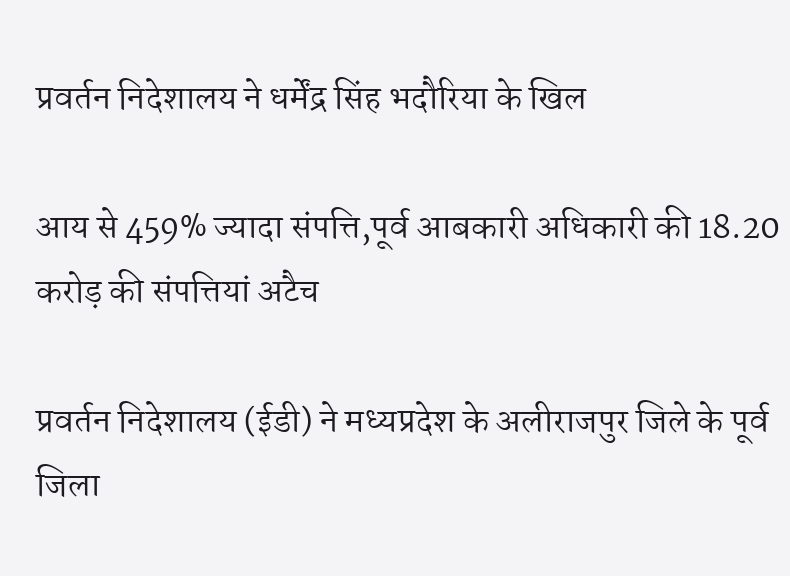प्रवर्तन निदेशालय ने धर्मेंद्र सिंह भदौरिया के खिल

आय से 459% ज्यादा संपत्ति,पूर्व आबकारी अधिकारी की 18.20 करोड़ की संपत्तियां अटैच

प्रवर्तन निदेशालय (ईडी) ने मध्यप्रदेश के अलीराजपुर जिले के पूर्व जिला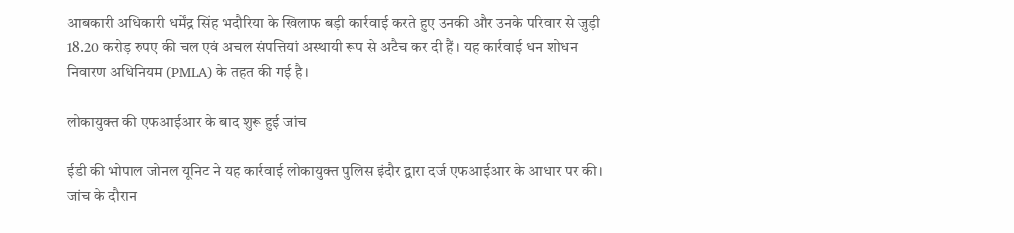आबकारी अधिकारी धर्मेंद्र सिंह भदौरिया के खिलाफ बड़ी कार्रवाई करते हुए उनकी और उनके परिवार से जुड़ी 18.20 करोड़ रुपए की चल एवं अचल संपत्तियां अस्थायी रूप से अटैच कर दी हैं। यह कार्रवाई धन शोधन निवारण अधिनियम (PMLA) के तहत की गई है।

लोकायुक्त की एफआईआर के बाद शुरू हुई जांच

ईडी की भोपाल जोनल यूनिट ने यह कार्रवाई लोकायुक्त पुलिस इंदौर द्वारा दर्ज एफआईआर के आधार पर की। जांच के दौरान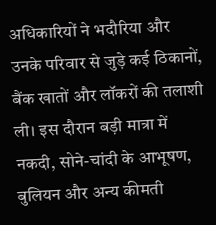अधिकारियों ने भदौरिया और उनके परिवार से जुड़े कई ठिकानों, बैंक खातों और लॉकरों की तलाशी ली। इस दौरान बड़ी मात्रा में नकदी, सोने-चांदी के आभूषण, बुलियन और अन्य कीमती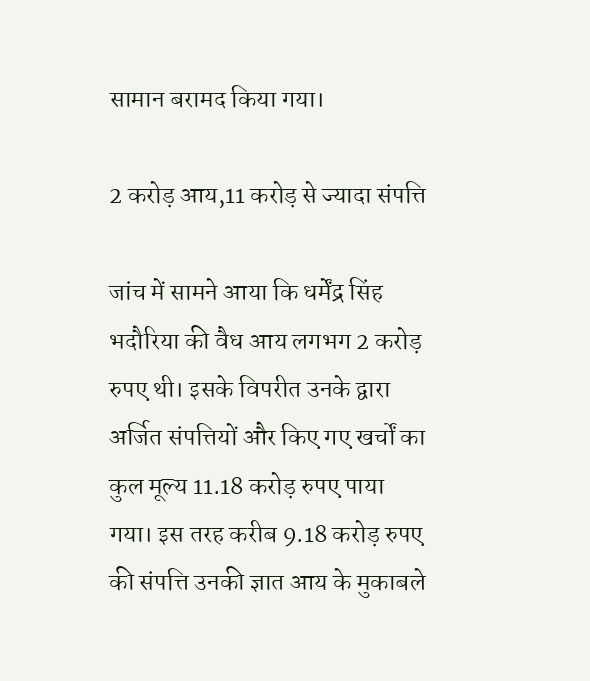सामान बरामद किया गया।

2 करोड़ आय,11 करोड़ से ज्यादा संपत्ति

जांच में सामने आया कि धर्मेंद्र सिंह भदौरिया की वैध आय लगभग 2 करोड़ रुपए थी। इसके विपरीत उनके द्वारा अर्जित संपत्तियों और किए गए खर्चों का कुल मूल्य 11.18 करोड़ रुपए पाया गया। इस तरह करीब 9.18 करोड़ रुपए की संपत्ति उनकी ज्ञात आय के मुकाबले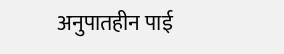अनुपातहीन पाई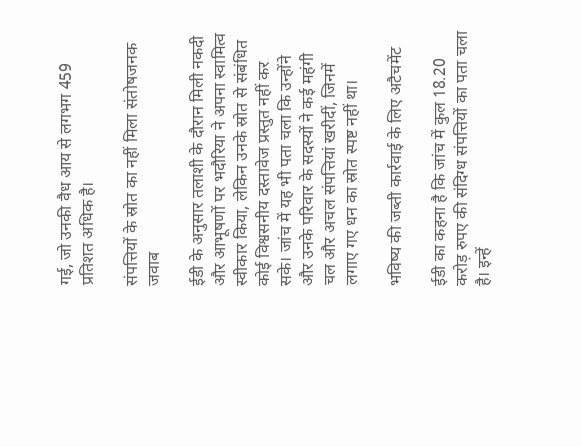गई, जो उनकी वैध आय से लगभग 459 प्रतिशत अधिक है।

संपत्तियों के स्रोत का नहीं मिला संतोषजनक जवाब

ईडी के अनुसार तलाशी के दौरान मिली नकदी और आभूषणों पर भदौरिया ने अपना स्वामित्व स्वीकार किया, लेकिन उनके स्रोत से संबंधित कोई विश्वसनीय दस्तावेज प्रस्तुत नहीं कर सके। जांच में यह भी पता चला कि उन्होंने और उनके परिवार के सदस्यों ने कई महंगी चल और अचल संपत्तियां खरीदीं, जिनमें लगाए गए धन का स्रोत स्पष्ट नहीं था।

भविष्य की जब्ती कार्रवाई के लिए अटैचमेंट

ईडी का कहना है कि जांच में कुल 18.20 करोड़ रुपए की संदिग्ध संपत्तियों का पता चला है। इन्हें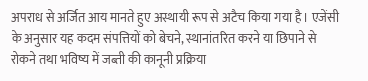अपराध से अर्जित आय मानते हुए अस्थायी रूप से अटैच किया गया है। एजेंसी के अनुसार यह कदम संपत्तियों को बेचने, स्थानांतरित करने या छिपाने से रोकने तथा भविष्य में जब्ती की कानूनी प्रक्रिया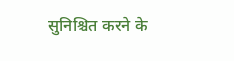सुनिश्चित करने के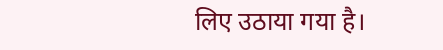लिए उठाया गया है।